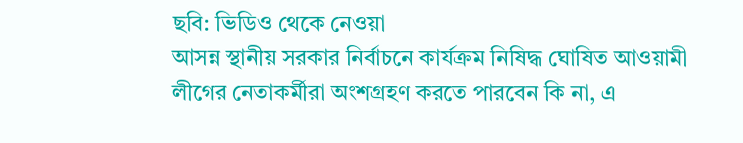ছবি: ভিডিও থেকে নেওয়া
আসন্ন স্থানীয় সরকার নির্বাচনে কার্যক্রম নিষিদ্ধ ঘোষিত আওয়ামী লীগের নেতাকর্মীরা অংশগ্রহণ করতে পারবেন কি না, এ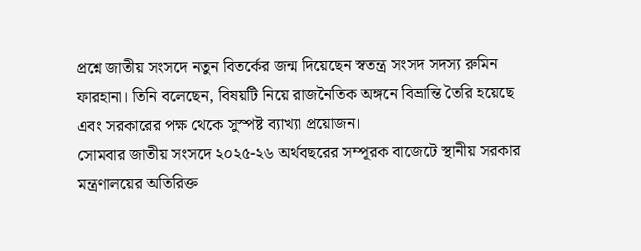প্রশ্নে জাতীয় সংসদে নতুন বিতর্কের জন্ম দিয়েছেন স্বতন্ত্র সংসদ সদস্য রুমিন ফারহানা। তিনি বলেছেন, বিষয়টি নিয়ে রাজনৈতিক অঙ্গনে বিভ্রান্তি তৈরি হয়েছে এবং সরকারের পক্ষ থেকে সুস্পষ্ট ব্যাখ্যা প্রয়োজন।
সোমবার জাতীয় সংসদে ২০২৫-২৬ অর্থবছরের সম্পূরক বাজেটে স্থানীয় সরকার মন্ত্রণালয়ের অতিরিক্ত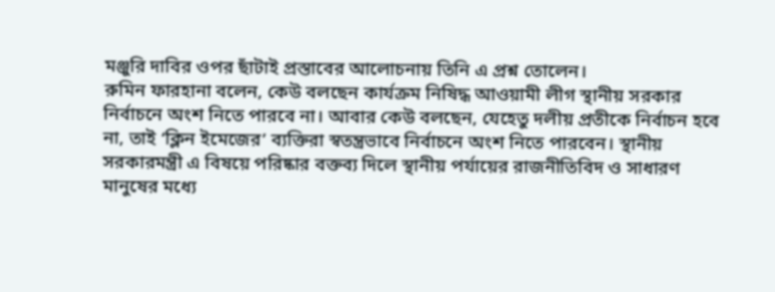মঞ্জুরি দাবির ওপর ছাঁটাই প্রস্তাবের আলোচনায় তিনি এ প্রশ্ন তোলেন।
রুমিন ফারহানা বলেন, কেউ বলছেন কার্যক্রম নিষিদ্ধ আওয়ামী লীগ স্থানীয় সরকার নির্বাচনে অংশ নিতে পারবে না। আবার কেউ বলছেন, যেহেতু দলীয় প্রতীকে নির্বাচন হবে না, তাই ‘ক্লিন ইমেজের’ ব্যক্তিরা স্বতন্ত্রভাবে নির্বাচনে অংশ নিতে পারবেন। স্থানীয় সরকারমন্ত্রী এ বিষয়ে পরিষ্কার বক্তব্য দিলে স্থানীয় পর্যায়ের রাজনীতিবিদ ও সাধারণ মানুষের মধ্যে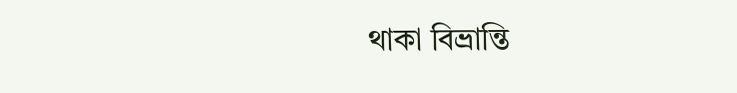থাকা বিভ্রান্তি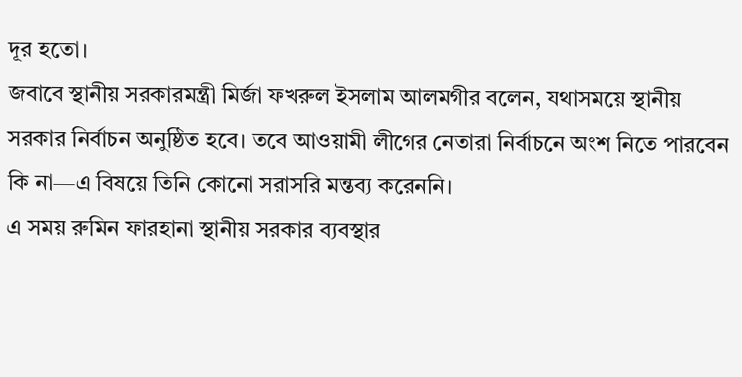দূর হতো।
জবাবে স্থানীয় সরকারমন্ত্রী মির্জা ফখরুল ইসলাম আলমগীর বলেন, যথাসময়ে স্থানীয় সরকার নির্বাচন অনুষ্ঠিত হবে। তবে আওয়ামী লীগের নেতারা নির্বাচনে অংশ নিতে পারবেন কি না—এ বিষয়ে তিনি কোনো সরাসরি মন্তব্য করেননি।
এ সময় রুমিন ফারহানা স্থানীয় সরকার ব্যবস্থার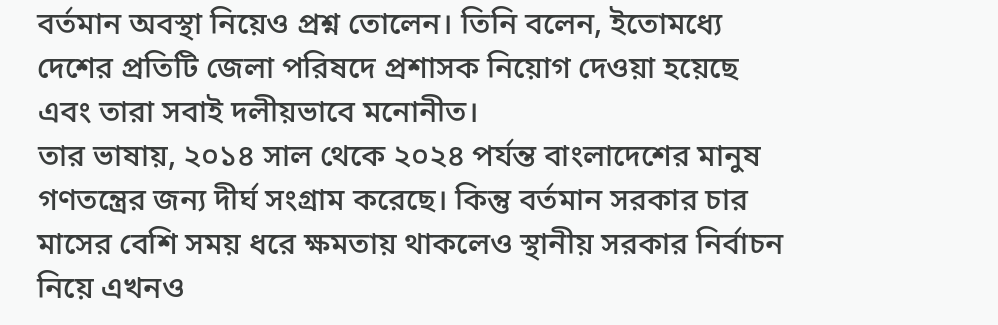বর্তমান অবস্থা নিয়েও প্রশ্ন তোলেন। তিনি বলেন, ইতোমধ্যে দেশের প্রতিটি জেলা পরিষদে প্রশাসক নিয়োগ দেওয়া হয়েছে এবং তারা সবাই দলীয়ভাবে মনোনীত।
তার ভাষায়, ২০১৪ সাল থেকে ২০২৪ পর্যন্ত বাংলাদেশের মানুষ গণতন্ত্রের জন্য দীর্ঘ সংগ্রাম করেছে। কিন্তু বর্তমান সরকার চার মাসের বেশি সময় ধরে ক্ষমতায় থাকলেও স্থানীয় সরকার নির্বাচন নিয়ে এখনও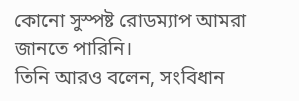কোনো সুস্পষ্ট রোডম্যাপ আমরা জানতে পারিনি।
তিনি আরও বলেন, সংবিধান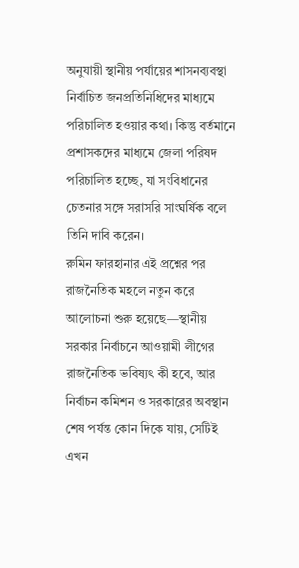অনুযায়ী স্থানীয় পর্যায়ের শাসনব্যবস্থা নির্বাচিত জনপ্রতিনিধিদের মাধ্যমে পরিচালিত হওয়ার কথা। কিন্তু বর্তমানে প্রশাসকদের মাধ্যমে জেলা পরিষদ পরিচালিত হচ্ছে, যা সংবিধানের চেতনার সঙ্গে সরাসরি সাংঘর্ষিক বলে তিনি দাবি করেন।
রুমিন ফারহানার এই প্রশ্নের পর রাজনৈতিক মহলে নতুন করে আলোচনা শুরু হয়েছে—স্থানীয় সরকার নির্বাচনে আওয়ামী লীগের রাজনৈতিক ভবিষ্যৎ কী হবে, আর নির্বাচন কমিশন ও সরকারের অবস্থান শেষ পর্যন্ত কোন দিকে যায়, সেটিই এখন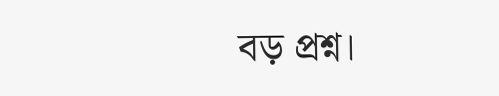বড় প্রশ্ন।